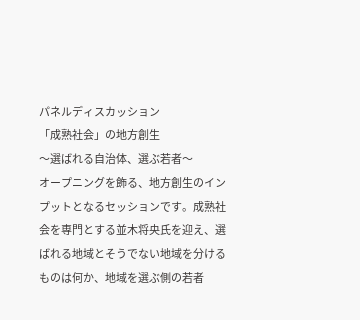パネルディスカッション
「成熟社会」の地方創生
〜選ばれる自治体、選ぶ若者〜
オープニングを飾る、地方創生のインプットとなるセッションです。成熟社会を専門とする並木将央氏を迎え、選ばれる地域とそうでない地域を分けるものは何か、地域を選ぶ側の若者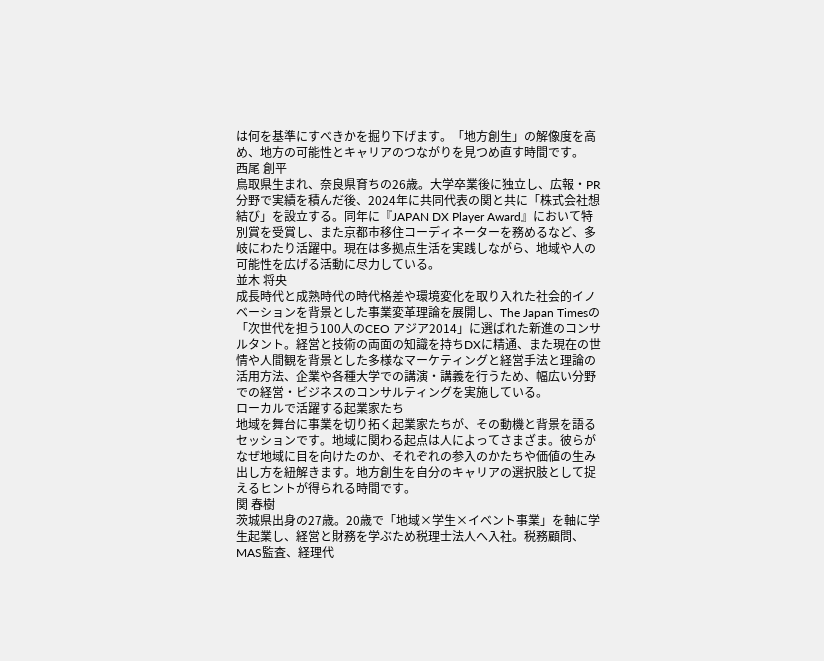は何を基準にすべきかを掘り下げます。「地方創生」の解像度を高め、地方の可能性とキャリアのつながりを見つめ直す時間です。
西尾 創平
鳥取県生まれ、奈良県育ちの26歳。大学卒業後に独立し、広報・PR分野で実績を積んだ後、2024年に共同代表の関と共に「株式会社想結び」を設立する。同年に『JAPAN DX Player Award』において特別賞を受賞し、また京都市移住コーディネーターを務めるなど、多岐にわたり活躍中。現在は多拠点生活を実践しながら、地域や人の可能性を広げる活動に尽力している。
並木 将央
成長時代と成熟時代の時代格差や環境変化を取り入れた社会的イノベーションを背景とした事業変革理論を展開し、The Japan Timesの「次世代を担う100人のCEO アジア2014」に選ばれた新進のコンサルタント。経営と技術の両面の知識を持ちDXに精通、また現在の世情や人間観を背景とした多様なマーケティングと経営手法と理論の活用方法、企業や各種大学での講演・講義を行うため、幅広い分野での経営・ビジネスのコンサルティングを実施している。
ローカルで活躍する起業家たち
地域を舞台に事業を切り拓く起業家たちが、その動機と背景を語るセッションです。地域に関わる起点は人によってさまざま。彼らがなぜ地域に目を向けたのか、それぞれの参入のかたちや価値の生み出し方を紐解きます。地方創生を自分のキャリアの選択肢として捉えるヒントが得られる時間です。
関 春樹
茨城県出身の27歳。20歳で「地域×学生×イベント事業」を軸に学生起業し、経営と財務を学ぶため税理士法人へ入社。税務顧問、MAS監査、経理代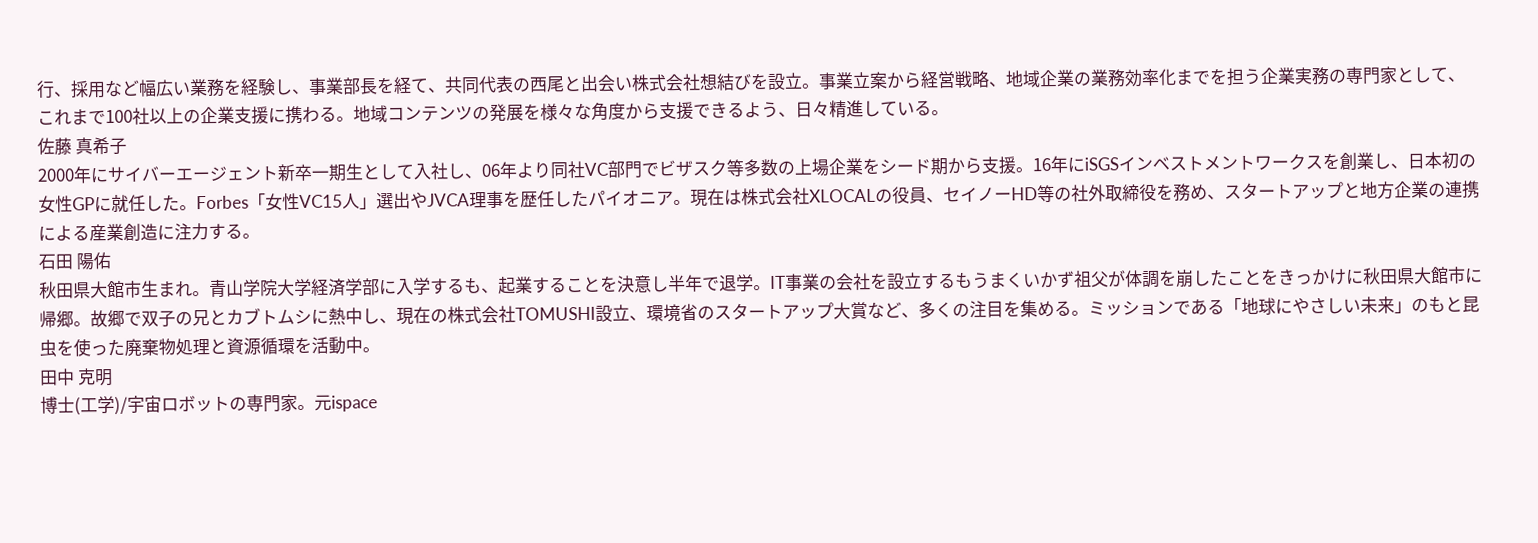行、採用など幅広い業務を経験し、事業部長を経て、共同代表の西尾と出会い株式会社想結びを設立。事業立案から経営戦略、地域企業の業務効率化までを担う企業実務の専門家として、これまで100社以上の企業支援に携わる。地域コンテンツの発展を様々な角度から支援できるよう、日々精進している。
佐藤 真希子
2000年にサイバーエージェント新卒一期生として入社し、06年より同社VC部門でビザスク等多数の上場企業をシード期から支援。16年にiSGSインベストメントワークスを創業し、日本初の女性GPに就任した。Forbes「女性VC15人」選出やJVCA理事を歴任したパイオニア。現在は株式会社XLOCALの役員、セイノーHD等の社外取締役を務め、スタートアップと地方企業の連携による産業創造に注力する。
石田 陽佑
秋田県大館市生まれ。青山学院大学経済学部に入学するも、起業することを決意し半年で退学。IT事業の会社を設立するもうまくいかず祖父が体調を崩したことをきっかけに秋田県大館市に帰郷。故郷で双子の兄とカブトムシに熱中し、現在の株式会社TOMUSHI設立、環境省のスタートアップ大賞など、多くの注目を集める。ミッションである「地球にやさしい未来」のもと昆虫を使った廃棄物処理と資源循環を活動中。
田中 克明
博士(工学)/宇宙ロボットの専門家。元ispace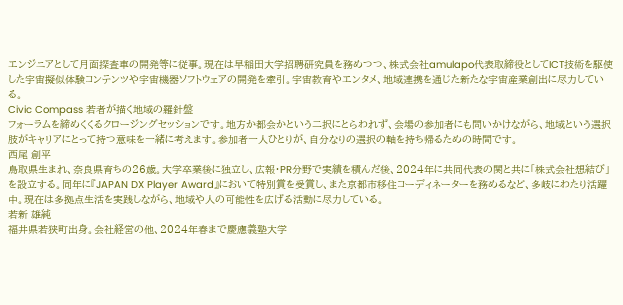エンジニアとして月面探査車の開発等に従事。現在は早稲田大学招聘研究員を務めつつ、株式会社amulapo代表取締役としてICT技術を駆使した宇宙擬似体験コンテンツや宇宙機器ソフトウェアの開発を牽引。宇宙教育やエンタメ、地域連携を通じた新たな宇宙産業創出に尽力している。
Civic Compass 若者が描く地域の羅針盤
フォーラムを締めくくるクロージングセッションです。地方か都会かという二択にとらわれず、会場の参加者にも問いかけながら、地域という選択肢がキャリアにとって持つ意味を一緒に考えます。参加者一人ひとりが、自分なりの選択の軸を持ち帰るための時間です。
西尾 創平
鳥取県生まれ、奈良県育ちの26歳。大学卒業後に独立し、広報・PR分野で実績を積んだ後、2024年に共同代表の関と共に「株式会社想結び」を設立する。同年に『JAPAN DX Player Award』において特別賞を受賞し、また京都市移住コーディネーターを務めるなど、多岐にわたり活躍中。現在は多拠点生活を実践しながら、地域や人の可能性を広げる活動に尽力している。
若新 雄純
福井県若狭町出身。会社経営の他、2024年春まで慶應義塾大学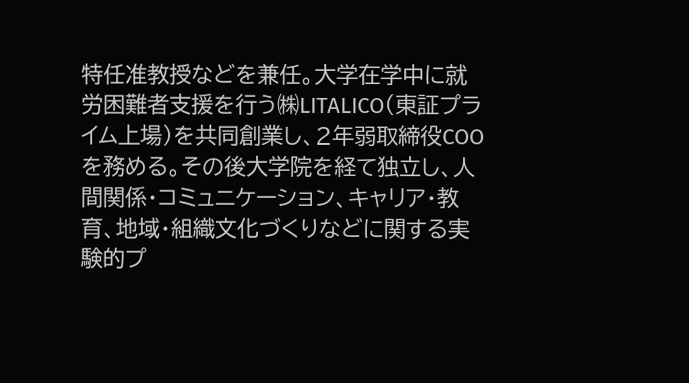特任准教授などを兼任。大学在学中に就労困難者支援を行う㈱LITALICO(東証プライム上場)を共同創業し、2年弱取締役COOを務める。その後大学院を経て独立し、人間関係・コミュニケーション、キャリア・教育、地域・組織文化づくりなどに関する実験的プ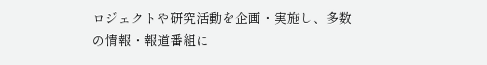ロジェクトや研究活動を企画・実施し、多数の情報・報道番組に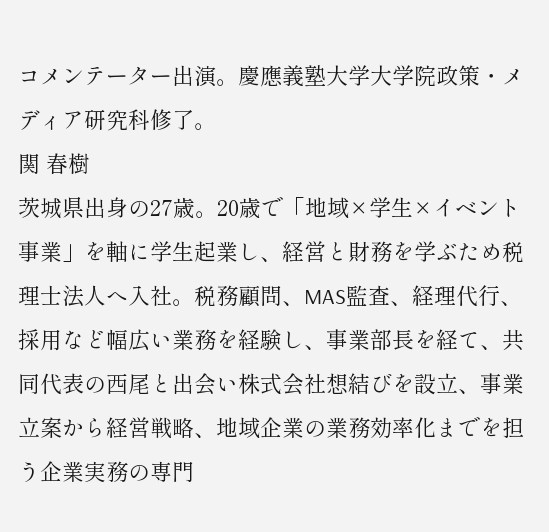コメンテーター出演。慶應義塾大学大学院政策・メディア研究科修了。
関 春樹
茨城県出身の27歳。20歳で「地域×学生×イベント事業」を軸に学生起業し、経営と財務を学ぶため税理士法人へ入社。税務顧問、MAS監査、経理代行、採用など幅広い業務を経験し、事業部長を経て、共同代表の西尾と出会い株式会社想結びを設立、事業立案から経営戦略、地域企業の業務効率化までを担う企業実務の専門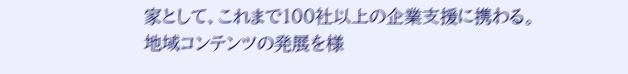家として、これまで100社以上の企業支援に携わる。地域コンテンツの発展を様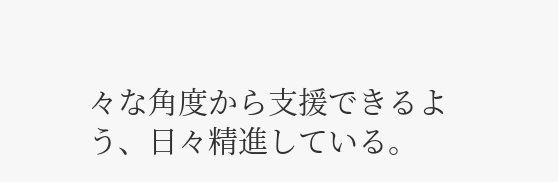々な角度から支援できるよう、日々精進している。